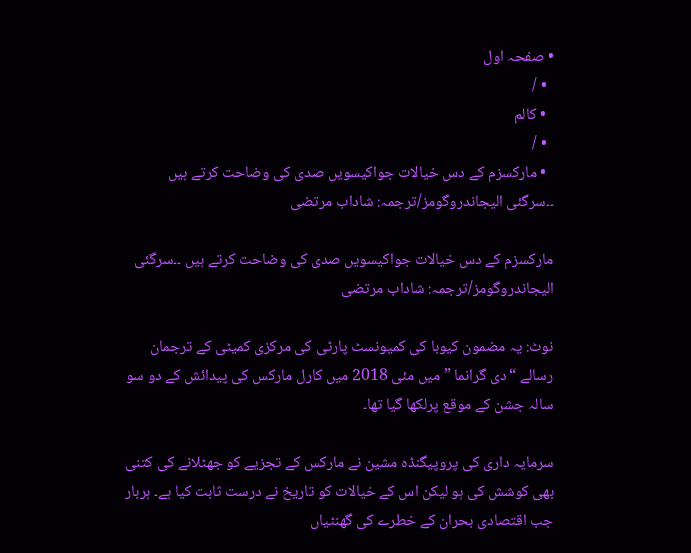• صفحہ اول
  • /
  • کالم
  • /
  • مارکسزم کے دس خیالات جواکیسویں صدی کی وضاحت کرتے ہیں ۔۔سرگئی الیجاندروگومز/ترجمہ: شاداب مرتضی

مارکسزم کے دس خیالات جواکیسویں صدی کی وضاحت کرتے ہیں ۔۔سرگئی الیجاندروگومز/ترجمہ: شاداب مرتضی

نوٹ: یہ مضمون کیوبا کی کمیونسٹ پارٹی کی مرکزی کمیٹی کے ترجمان رسالے “دی گرانما ” میں مئی 2018 میں کارل مارکس کی پیدائش کے دو سو سالہ جشن کے موقع پرلکھا گیا تھا۔

سرمایہ داری کی پروپیگنڈہ مشین نے مارکس کے تجزیے کو جھٹلانے کی کتنی بھی کوشش کی ہو لیکن اس کے خیالات کو تاریخ نے درست ثابت کیا ہے۔ ہربار جب اقتصادی بحران کے خطرے کی گھنٹیاں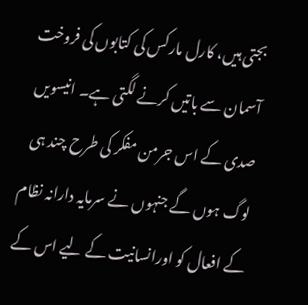بجتی ہیں، کارل مارکس کی کتابوں کی فروخت آسمان سے باتیں کرنے لگتی ہے۔ انیسویں صدی کے اس جرمن مفکر کی طرح چند ہی لوگ ہوں گے جنہوں نے سرمایہ دارانہ نظام کے افعال کو اورانسانیت کے لیے اس کے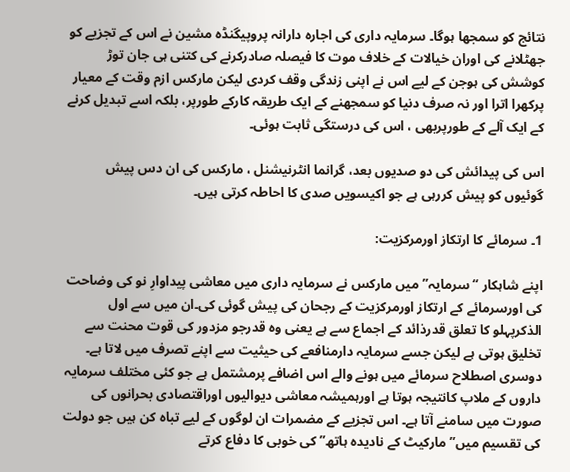نتائج کو سمجھا ہوگا۔ سرمایہ داری کی اجارہ دارانہ پروپیگنڈہ مشین نے اس کے تجزیے کو جھٹلانے کی اوران خیالات کے خلاف موت کا فیصلہ صادرکرنے کی کتنی ہی جان توڑ کوشش کی ہوجن کے لیے اس نے اپنی زندگی وقف کردی لیکن مارکس ازم وقت کے معیار پرکھرا اترا اور نہ صرف دنیا کو سمجھنے کے ایک طریقہ کارکے طورپر، بلکہ اسے تبدیل کرنے کے ایک آلے کے طورپربھی ، اس کی درستگی ثابت ہوئی۔

اس کی پیدائش کی دو صدیوں بعد، گرانما انٹرنیشنل ، مارکس کی ان دس پیش گوئیوں کو پیش کررہی ہے جو اکیسویں صدی کا احاطہ کرتی ہیں۔

1۔ سرمائے کا ارتکاز اورمرکزیت:

اپنے شاہکار “سرمایہ” میں مارکس نے سرمایہ داری میں معاشی پیداوارِ نو کی وضاحت کی اورسرمائے کے ارتکاز اورمرکزیت کے رجحان کی پیش گوئی کی۔ان میں سے اول الذکرپہلو کا تعلق قدرذائد کے اجماع سے ہے یعنی وہ قدرجو مزدور کی قوت محنت سے تخلیق ہوتی ہے لیکن جسے سرمایہ دارمنافعے کی حیثیت سے اپنے تصرف میں لاتا ہے۔ دوسری اصطلاح سرمائے میں ہونے والے اس اضافے پرمشتمل ہے جو کئی مختلف سرمایہ داروں کے ملاپ کانتیجہ ہوتا ہے اورہمیشہ معاشی دیوالیوں اوراقتصادی بحرانوں کی صورت میں سامنے آتا ہے۔ اس تجزیے کے مضمرات ان لوگوں کے لیے تباہ کن ہیں جو دولت کی تقسیم میں”مارکیٹ کے نادیدہ ہاتھ” کی خوبی کا دفاع کرتے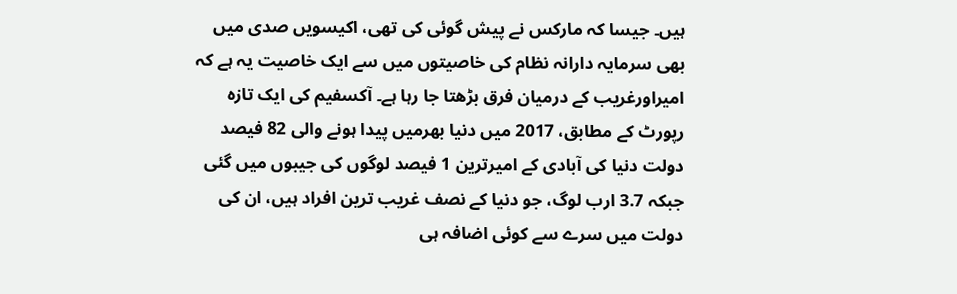ہیں۔ جیسا کہ مارکس نے پیش گوئی کی تھی، اکیسویں صدی میں بھی سرمایہ دارانہ نظام کی خاصیتوں میں سے ایک خاصیت یہ ہے کہ امیراورغریب کے درمیان فرق بڑھتا جا رہا ہے۔ آکسفیم کی ایک تازہ رپورٹ کے مطابق، 2017 میں دنیا بھرمیں پیدا ہونے والی 82 فیصد دولت دنیا کی آبادی کے امیرترین 1 فیصد لوگوں کی جیبوں میں گئی جبکہ 3.7 ارب لوگ، جو دنیا کے نصف غریب ترین افراد ہیں، ان کی دولت میں سرے سے کوئی اضافہ ہی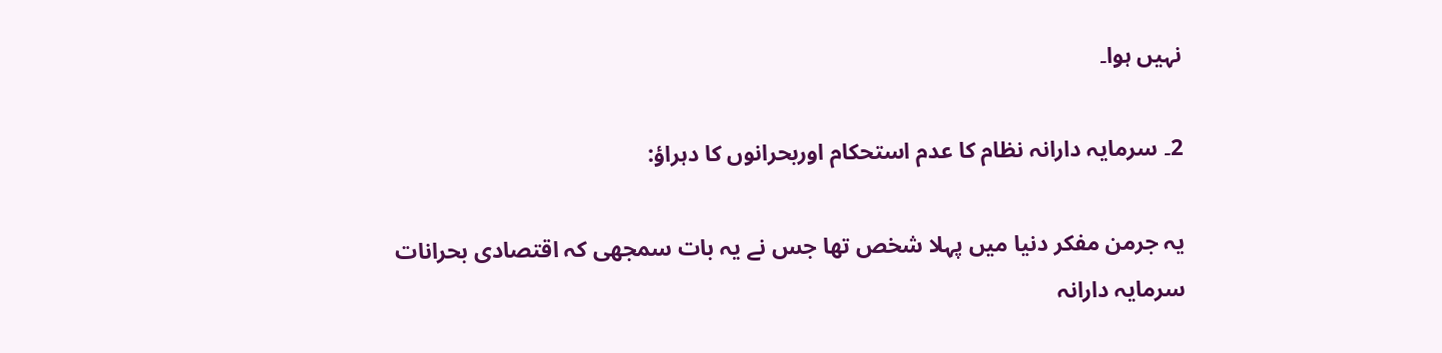نہیں ہوا۔

2۔ سرمایہ دارانہ نظام کا عدم استحکام اوربحرانوں کا دہراؤ:

یہ جرمن مفکر دنیا میں پہلا شخص تھا جس نے یہ بات سمجھی کہ اقتصادی بحرانات سرمایہ دارانہ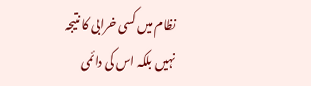نظام میں کسی خرابی کا نتیجہ نہیں بلکہ اس کی دائمی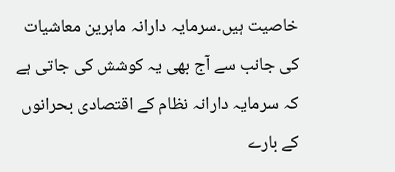خاصیت ہیں۔سرمایہ دارانہ ماہرین معاشیات کی جانب سے آج بھی یہ کوشش کی جاتی ہے کہ سرمایہ دارانہ نظام کے اقتصادی بحرانوں کے بارے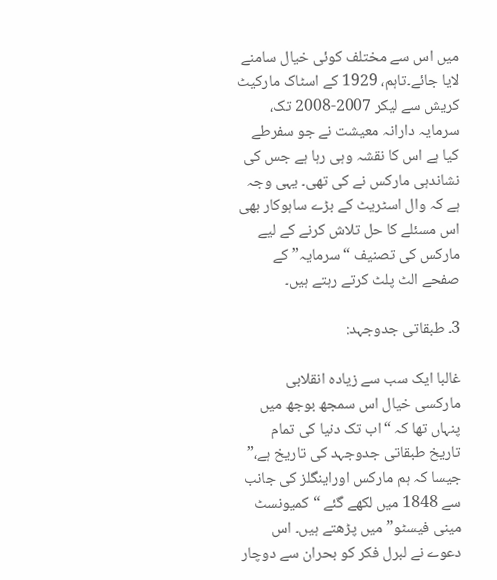میں اس سے مختلف کوئی خیال سامنے لایا جائے۔تاہم، 1929 کے اسٹاک مارکیٹ کریش سے لیکر 2007-2008 تک، سرمایہ دارانہ معیشت نے جو سفرطے کیا ہے اس کا نقشہ وہی رہا ہے جس کی نشاندہی مارکس نے کی تھی۔ یہی وجہ ہے کہ وال اسٹریٹ کے بڑے ساہوکار بھی اس مسئلے کا حل تلاش کرنے کے لیے مارکس کی تصنیف “سرمایہ” کے صفحے الٹ پلٹ کرتے رہتے ہیں۔

3۔ طبقاتی جدوجہد:

غالبا ایک سب سے زیادہ انقلابی مارکسی خیال اس سمجھ بوجھ میں پنہاں تھا کہ “اب تک دنیا کی تمام تاریخ طبقاتی جدوجہد کی تاریخ ہے،” جیسا کہ ہم مارکس اوراینگلز کی جانب سے 1848 میں لکھے گئے “کمیونسٹ مینی فیسٹو” میں پڑھتے ہیں۔ اس دعوے نے لبرل فکر کو بحران سے دوچار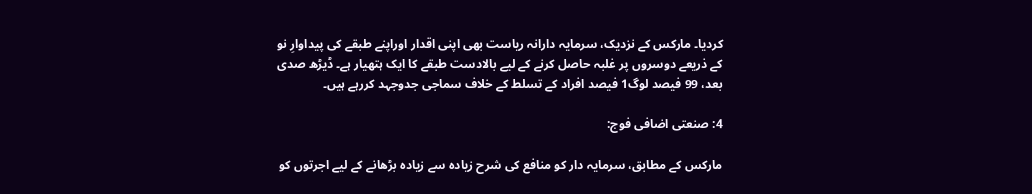کردیا۔ مارکس کے نزدیک، سرمایہ دارانہ ریاست بھی اپنی اقدار اوراپنے طبقے کی پیداوارِ نو کے ذریعے دوسروں پر غلبہ حاصل کرنے کے لیے بالادست طبقے کا ایک ہتھیار ہے۔ ڈیڑھ صدی بعد، 99 فیصد لوگ1 فیصد افراد کے تسلط کے خلاف سماجی جدوجہد کررہے ہیں۔

4: صنعتی اضافی فوج:

مارکس کے مطابق، سرمایہ دار کو منافع کی شرح زیادہ سے زیادہ بڑھانے کے لیے اجرتوں کو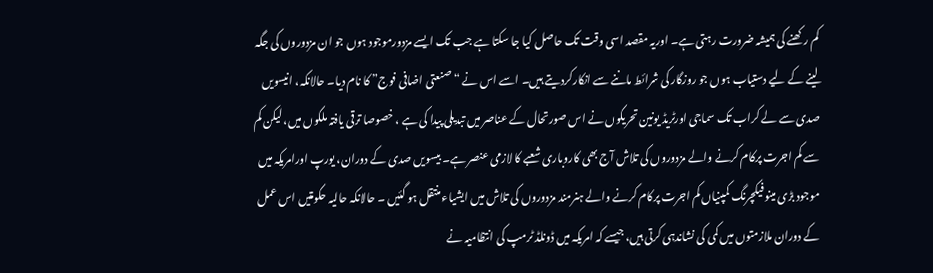کم رکھنے کی ہمیشہ ضرورت رہتی ہے۔ اوریہ مقصد اسی وقت تک حاصل کیا جا سکتا ہے جب تک ایسے مزدورموجود ہوں جو ان مزدوروں کی جگہ لینے کے لیے دستیاب ہوں جو روزگار کی شرائط ماننے سے انکارکردیتے ہیں۔ اسے اس نے “صنعتی اضافی فوج” کا نام دیا۔ حالانکہ، انیسویں صدی سے لے کراب تک سماجی اورٹریڈ یونین تحریکوں نے اس صورتحال کے عناصر میں تبدیلی پیدا کی ہے ، خصوصا ترقی یافتہ ملکوں میں، لیکن کم سے کم اجرت پرکام کرنے والے مزدوروں کی تلاش آج بھی کاروباری شعبے کا لازمی عنصر ہے۔ بیسویں صدی کے دوران، یورپ اورامریکہ میں موجود بڑی مینوفیکچرنگ کمپنیاں کم اجرت پرکام کرنے والے ہنرمند مزدوروں کی تلاش میں ایشیاء منتقل ہو گئیں ۔ حالانکہ حالیہ حکومتیں اس عمل کے دوران ملازمتوں میں کمی کی نشاندہی کرتی ہیں، جیسے کہ امریکہ میں ڈونلڈ ٹرمپ کی انتظامیہ نے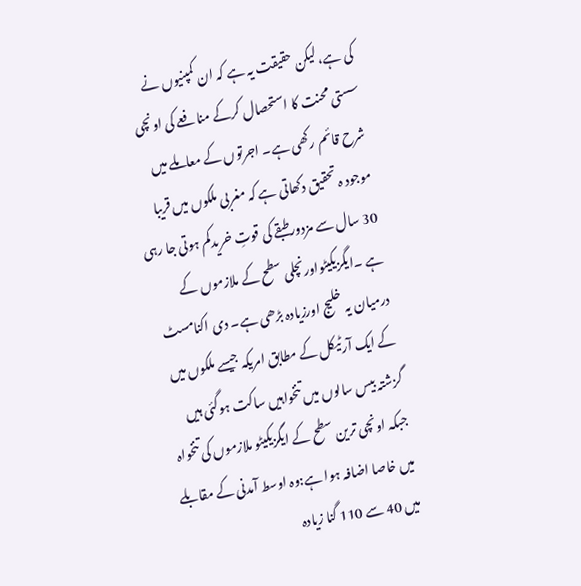کی ہے، لیکن حقیقت یہ ہے کہ ان کمپنیوں نے سستی محنت کا استحصال کرکے منافعے کی اونچی شرح قائم رکھی ہے۔ اجرتوں کے معاملے میں موجود ہ تحقیق دکھاتی ہے کہ مغربی ملکوں میں قریبا 30 سال سے مزدورطبقے کی قوتِ خریدکم ہوتی جا رہی ہے ۔ایگزیکیٹواورنچلی سطح کے ملازموں کے درمیان یہ خلیج اورزیادہ بڑھی ہے۔ دی اکنامسٹ کے ایک آرٹیکل کے مطابق امریکہ جیسے ملکوں میں گزشتہ بیس سالوں میں تنخواہیں ساکت ہوگئی ہیں جبکہ اونچی ترین سطح کے ایگزیکیٹو ملازموں کی تنخواہ میں خاصا اضافہ ہوا ہے:وہ اوسط آمدنی کے مقابلے میں 40 سے 110 گنا زیادہ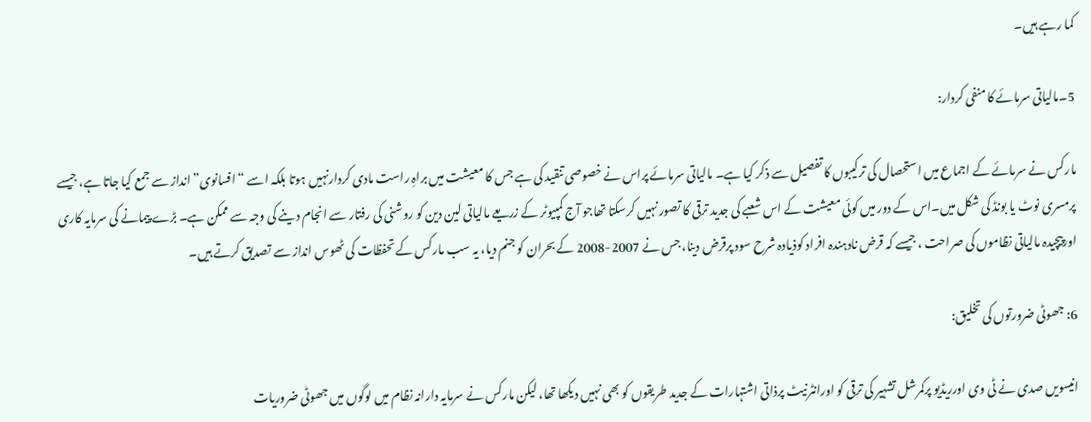کما رہے ہیں۔

5۔مالیاتی سرمائے کا منفی کردار:

مارکس نے سرمائے کے اجماع میں استحصال کی ترکیبوں کا تفصیل سے ذکر کیا ہے۔ مالیاتی سرمائے پراس نے خصوصی تنقید کی ہے جس کا معیشت میں براہِ راست مادی کردارنہیں ہوتا بلکہ اسے “افسانوی” انداز سے جمع کیا جاتا ہے، جیسے پرمسری نوٹ یا بونڈ کی شکل میں۔اس کے دور میں کوئی معیشت کے اس شعبے کی جدید ترقی کا تصور نہیں کرسکتا تھاجو آج کمپیوٹر کے زریعے مالیاتی لین دین کو روشنی کی رفتار سے انجام دینے کی وجہ سے ممکن ہے۔ بڑے پیمانے کی سرمایہ کاری اورپیچیدہ مالیاتی نظاموں کی صراحت ، جیسے کہ قرض نادہندہ افراد کوذیادہ شرح سود پرقرض دینا، جس نے 2007-2008 کے بحران کو جنم دیا، یہ سب مارکس کے تحفظات کی ٹھوس انداز سے تصدیق کرتے ہیں۔

6: جھوٹی ضرورتوں کی تخلیق:

انیسویں صدی نے ٹی وی اورریڈیو پرکمرشل تشہیر کی ترقی کو اورانٹرنیٹ پرذاتی اشتہارات کے جدید طریقوں کو بھی نہیں دیکھا تھا، لیکن مارکس نے سرمایہ دارانہ نظام میں لوگوں میں جھوٹی ضروریات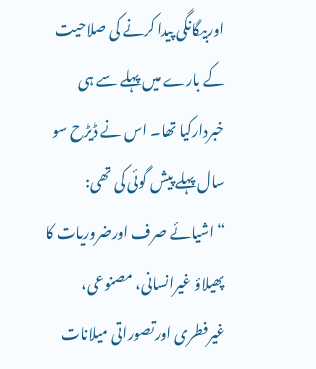اوربیگانگی پیدا کرنے کی صلاحیت کے بارے میں پہلے سے ہی خبردارکیا تھا۔ اس نے ڈیڑح سو سال پہلے پیش گوئی کی تھی: “اشیائے صرف اورضروریات کا پھیلاؤ غیرانسانی، مصنوعی، غیرفطری اورتصوراتی میلانات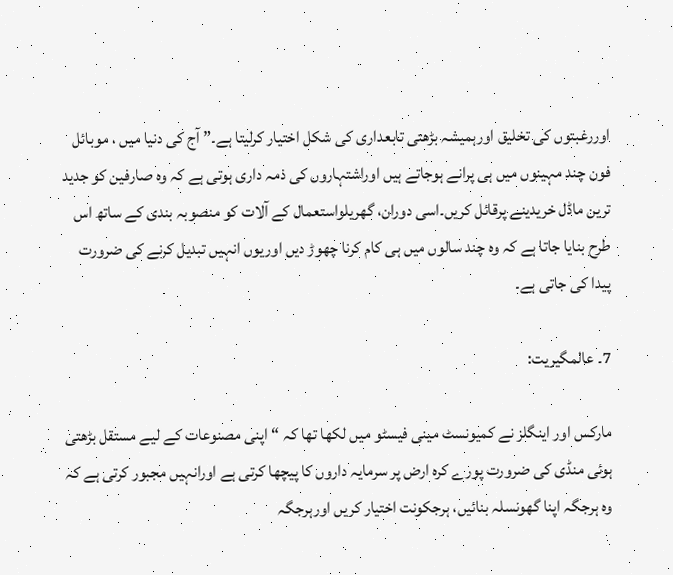اوررغبتوں کی تخلیق اورہمیشہ بڑھتی تابعداری کی شکل اختیار کرلیتا ہے۔” آج کی دنیا میں ، موبائل فون چند مہینوں میں ہی پرانے ہوجاتے ہیں اوراشتہاروں کی ذمہ داری ہوتی ہے کہ وہ صارفین کو جدید ترین ماڈل خریدینے پرقائل کریں۔اسی دوران، گھریلواستعمال کے آلات کو منصوبہ بندی کے ساتھ اس طرح بنایا جاتا ہے کہ وہ چند سالوں میں ہی کام کرنا چھوڑ دیں اوریوں انہیں تبدیل کرنے کی ضرورت پیدا کی جاتی ہے۔

7۔ عالمگیریت:

مارکس اور اینگلز نے کمیونسٹ مینی فیسٹو میں لکھا تھا کہ “اپنی مصنوعات کے لیے مستقل بڑھتی ہوئی منڈی کی ضرورت پورے کرہ ارض پر سرمایہ داروں کا پیچھا کرتی ہے اورانہیں مجبور کرتی ہے کہ وہ ہرجگہ اپنا گھونسلہ بنائیں، ہرجکونت اختیار کریں اورہرجگہ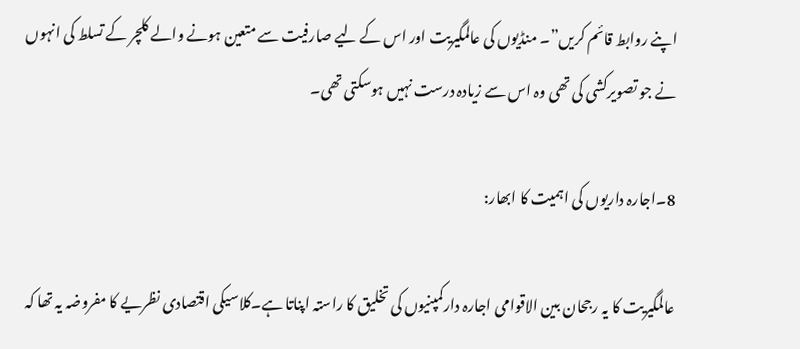اپنے روابط قائم کریں”۔ منڈیوں کی عالمگیریت اور اس کے لیے صارفیت سے متعین ہونے والے کلچر کے تسلط کی انہوں نے جو تصویرکشی کی تھی وہ اس سے زیادہ درست نہیں ہوسکتی تھی۔

8۔اجارہ داریوں کی اہمیت کا ابھار:

عالمگیریت کا یہ رجحان بین الاقوامی اجارہ دارکمپنیوں کی تخلیق کا راستہ اپناتا ہے۔کلاسیکی اقتصادی نظریے کا مفروضہ یہ تھا کہ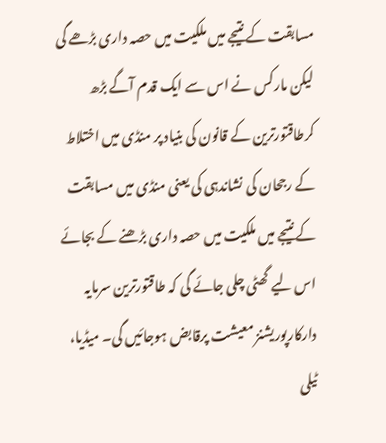مسابقت کے نتیجے میں ملکیت میں حصہ داری بڑھے گی لیکن مارکس نے اس سے ایک قدم آگے بڑھ کرطاقتورترین کے قانون کی بنیاد پر منڈی میں اختلاط کے رجحان کی نشاندہی کی یعنی منڈی میں مسابقت کے نتیجے میں ملکیت میں حصہ داری بڑھنے کے بجائے اس لیے گھٹی چلی جائے گی کہ طاقتورترین سرمایہ دارکارپوریشنز معیشت پرقابض ہوجائیں گی۔ میڈیا، ٹیلی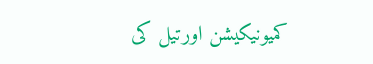کمیونیکیشن اورتیل کی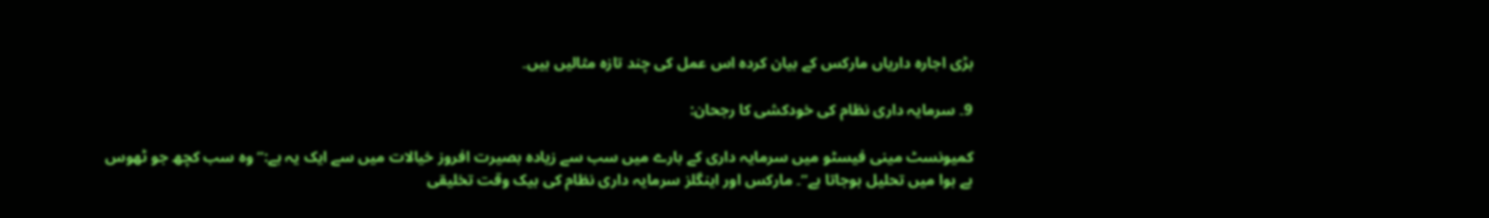بڑی اجارہ داریاں مارکس کے بیان کردہ اس عمل کی چند تازہ مثالیں ہیں۔

9۔ سرمایہ داری نظام کی خودکشی کا رجحان:

کمیونسٹ مینی فیسٹو میں سرمایہ داری کے بارے میں سب سے زیادہ بصیرت افروز خیالات میں سے ایک یہ ہے:”وہ سب کچھ جو ٹھوس ہے ہوا میں تحلیل ہوجاتا ہے”۔ مارکس اور اینگلز سرمایہ داری نظام کی بیک وقت تخلیقی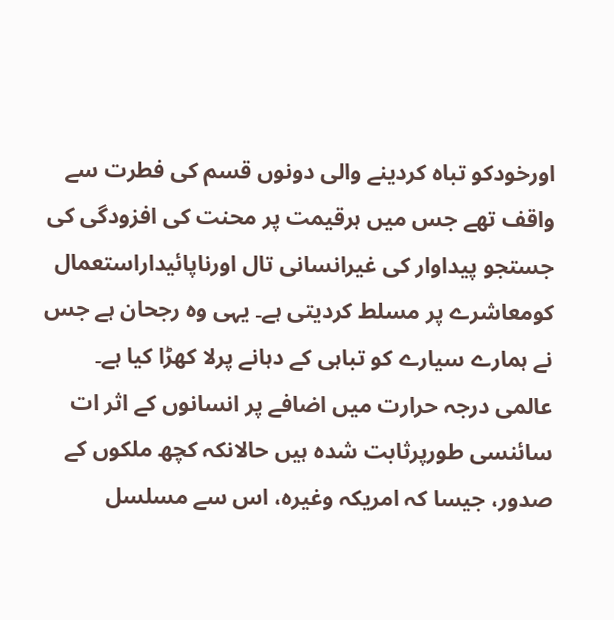اورخودکو تباہ کردینے والی دونوں قسم کی فطرت سے واقف تھے جس میں ہرقیمت پر محنت کی افزودگی کی جستجو پیداوار کی غیرانسانی تال اورناپائیداراستعمال کومعاشرے پر مسلط کردیتی ہے۔ یہی وہ رجحان ہے جس نے ہمارے سیارے کو تباہی کے دہانے پرلا کھڑا کیا ہے۔ عالمی درجہ حرارت میں اضافے پر انسانوں کے اثر ات سائنسی طورپرثابت شدہ ہیں حالانکہ کچھ ملکوں کے صدور، جیسا کہ امریکہ وغیرہ، اس سے مسلسل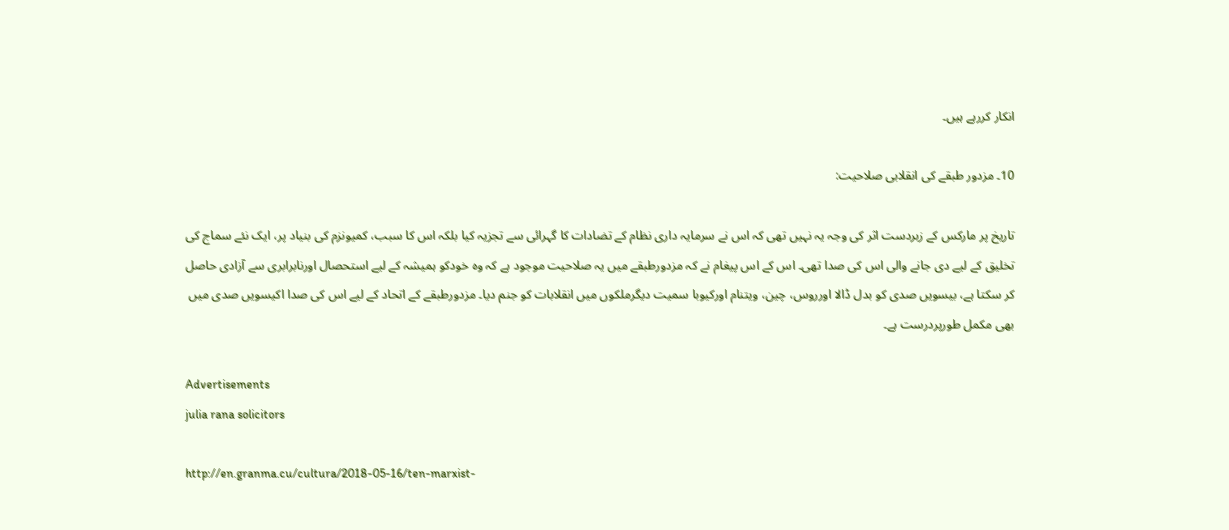انکار کررہے ہیں۔

10۔ مزدور طبقے کی انقلابی صلاحیت:

تاریخ پر مارکس کے زبردست اثر کی وجہ یہ نہیں تھی کہ اس نے سرمایہ داری نظام کے تضادات کا گہرائی سے تجزیہ کیا بلکہ اس کا سبب، کمیونزم کی بنیاد پر، ایک نئے سماج کی تخلیق کے لیے دی جانے والی اس کی صدا تھی۔ اس کے اس پیغام نے کہ مزدورطبقے میں یہ صلاحیت موجود ہے کہ وہ خودکو ہمیشہ کے لیے استحصال اورنابرابری سے آزادی حاصل کر سکتا ہے، بیسویں صدی کو بدل ڈالا اورروس، چین، ویتنام اورکیوبا سمیت دیگرملکوں میں انقلابات کو جنم دیا۔ مزدورطبقے کے اتحاد کے لیے اس کی صدا اکیسویں صدی میں بھی مکمل طورپردرست ہے۔

Advertisements
julia rana solicitors

http://en.granma.cu/cultura/2018-05-16/ten-marxist-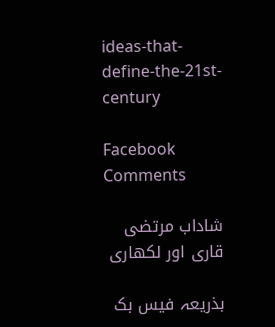ideas-that-define-the-21st-century

Facebook Comments

شاداب مرتضی
قاری اور لکھاری

بذریعہ فیس بک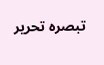تبصرہ تحریر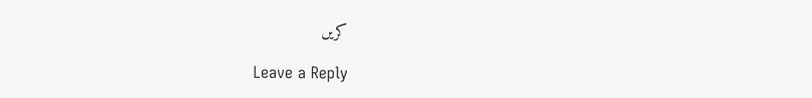کریں

Leave a Reply